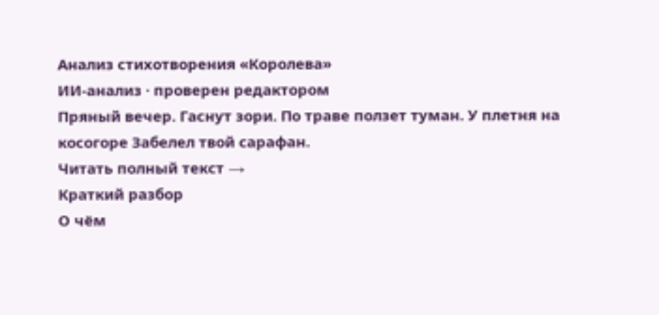Анализ стихотворения «Королева»
ИИ-анализ · проверен редактором
Пряный вечер. Гаснут зори. По траве ползет туман. У плетня на косогоре Забелел твой сарафан.
Читать полный текст →
Краткий разбор
О чём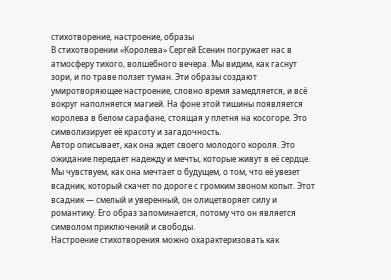стихотворение, настроение, образы
В стихотворении «Королева» Сергей Есенин погружает нас в атмосферу тихого, волшебного вечера. Мы видим, как гаснут зори, и по траве ползет туман. Эти образы создают умиротворяющее настроение, словно время замедляется, и всё вокруг наполняется магией. На фоне этой тишины появляется королева в белом сарафане, стоящая у плетня на косогоре. Это символизирует её красоту и загадочность.
Автор описывает, как она ждет своего молодого короля. Это ожидание передает надежду и мечты, которые живут в её сердце. Мы чувствуем, как она мечтает о будущем, о том, что её увезет всадник, который скачет по дороге с громким звоном копыт. Этот всадник — смелый и уверенный, он олицетворяет силу и романтику. Его образ запоминается, потому что он является символом приключений и свободы.
Настроение стихотворения можно охарактеризовать как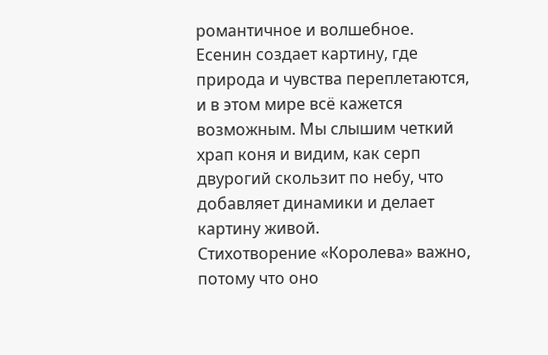романтичное и волшебное. Есенин создает картину, где природа и чувства переплетаются, и в этом мире всё кажется возможным. Мы слышим четкий храп коня и видим, как серп двурогий скользит по небу, что добавляет динамики и делает картину живой.
Стихотворение «Королева» важно, потому что оно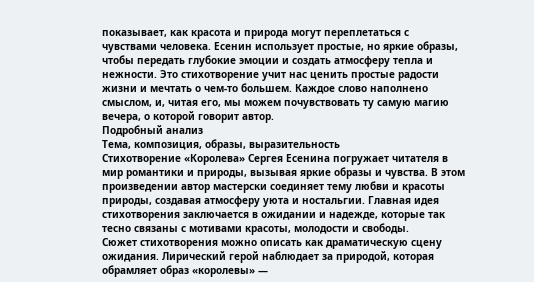показывает, как красота и природа могут переплетаться с чувствами человека. Есенин использует простые, но яркие образы, чтобы передать глубокие эмоции и создать атмосферу тепла и нежности. Это стихотворение учит нас ценить простые радости жизни и мечтать о чем-то большем. Каждое слово наполнено смыслом, и, читая его, мы можем почувствовать ту самую магию вечера, о которой говорит автор.
Подробный анализ
Тема, композиция, образы, выразительность
Стихотворение «Королева» Сергея Есенина погружает читателя в мир романтики и природы, вызывая яркие образы и чувства. В этом произведении автор мастерски соединяет тему любви и красоты природы, создавая атмосферу уюта и ностальгии. Главная идея стихотворения заключается в ожидании и надежде, которые так тесно связаны с мотивами красоты, молодости и свободы.
Сюжет стихотворения можно описать как драматическую сцену ожидания. Лирический герой наблюдает за природой, которая обрамляет образ «королевы» —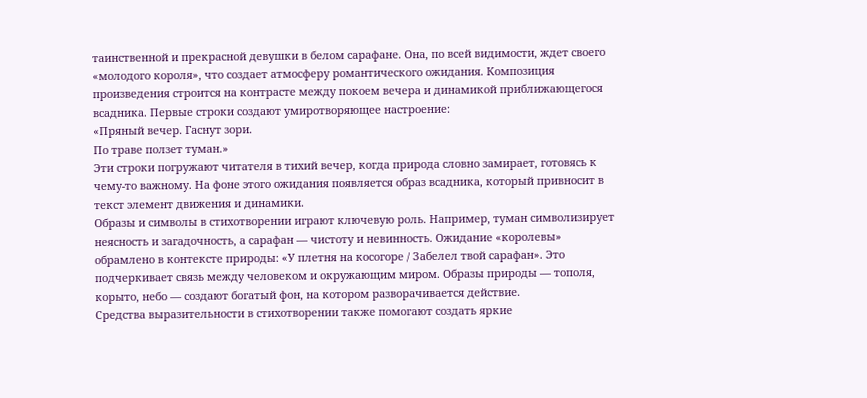таинственной и прекрасной девушки в белом сарафане. Она, по всей видимости, ждет своего «молодого короля», что создает атмосферу романтического ожидания. Композиция произведения строится на контрасте между покоем вечера и динамикой приближающегося всадника. Первые строки создают умиротворяющее настроение:
«Пряный вечер. Гаснут зори.
По траве ползет туман.»
Эти строки погружают читателя в тихий вечер, когда природа словно замирает, готовясь к чему-то важному. На фоне этого ожидания появляется образ всадника, который привносит в текст элемент движения и динамики.
Образы и символы в стихотворении играют ключевую роль. Например, туман символизирует неясность и загадочность, а сарафан — чистоту и невинность. Ожидание «королевы» обрамлено в контексте природы: «У плетня на косогоре / Забелел твой сарафан». Это подчеркивает связь между человеком и окружающим миром. Образы природы — тополя, корыто, небо — создают богатый фон, на котором разворачивается действие.
Средства выразительности в стихотворении также помогают создать яркие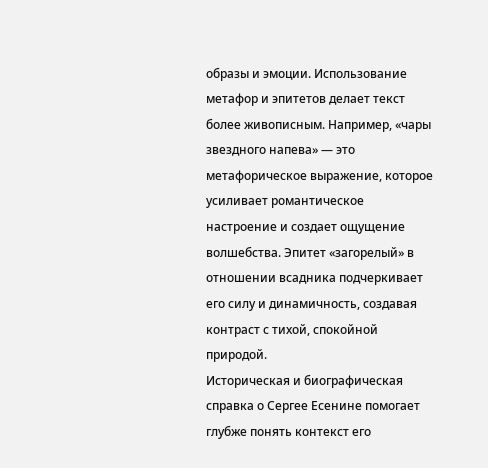образы и эмоции. Использование метафор и эпитетов делает текст более живописным. Например, «чары звездного напева» — это метафорическое выражение, которое усиливает романтическое настроение и создает ощущение волшебства. Эпитет «загорелый» в отношении всадника подчеркивает его силу и динамичность, создавая контраст с тихой, спокойной природой.
Историческая и биографическая справка о Сергее Есенине помогает глубже понять контекст его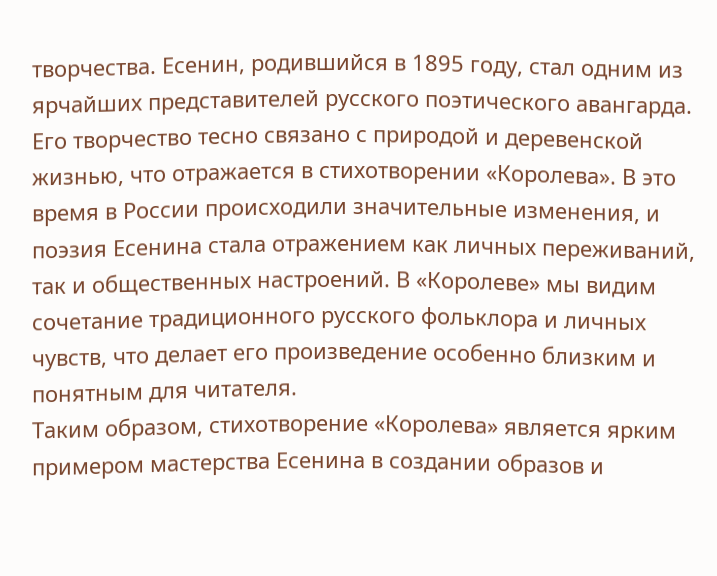творчества. Есенин, родившийся в 1895 году, стал одним из ярчайших представителей русского поэтического авангарда. Его творчество тесно связано с природой и деревенской жизнью, что отражается в стихотворении «Королева». В это время в России происходили значительные изменения, и поэзия Есенина стала отражением как личных переживаний, так и общественных настроений. В «Королеве» мы видим сочетание традиционного русского фольклора и личных чувств, что делает его произведение особенно близким и понятным для читателя.
Таким образом, стихотворение «Королева» является ярким примером мастерства Есенина в создании образов и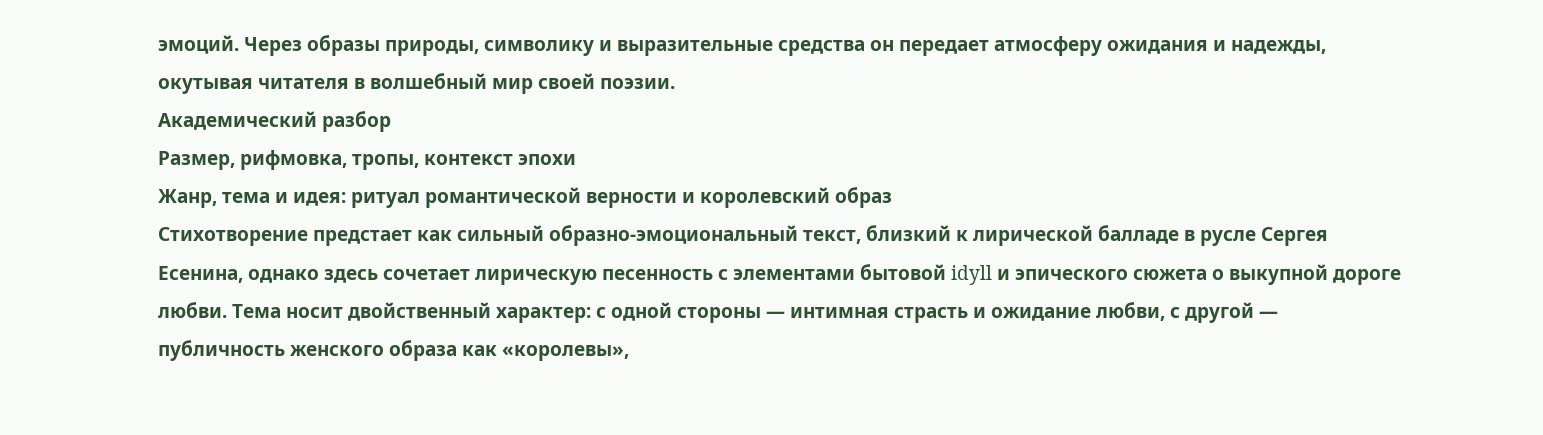эмоций. Через образы природы, символику и выразительные средства он передает атмосферу ожидания и надежды, окутывая читателя в волшебный мир своей поэзии.
Академический разбор
Размер, рифмовка, тропы, контекст эпохи
Жанр, тема и идея: ритуал романтической верности и королевский образ
Стихотворение предстает как сильный образно-эмоциональный текст, близкий к лирической балладе в русле Сергея Есенина, однако здесь сочетает лирическую песенность с элементами бытовой idyll и эпического сюжета о выкупной дороге любви. Тема носит двойственный характер: с одной стороны — интимная страсть и ожидание любви, с другой — публичность женского образа как «королевы»,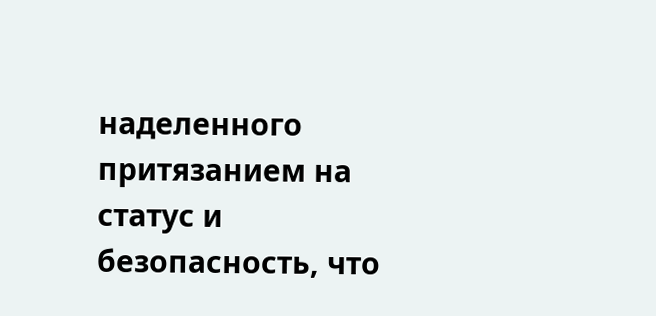наделенного притязанием на статус и безопасность, что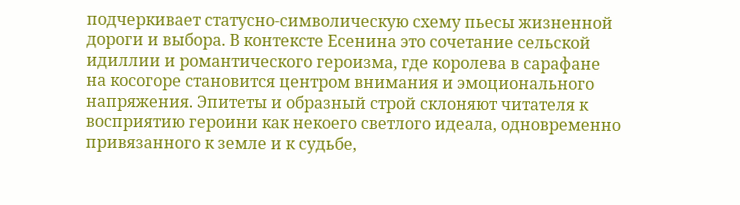подчеркивает статусно-символическую схему пьесы жизненной дороги и выбора. В контексте Есенина это сочетание сельской идиллии и романтического героизма, где королева в сарафане на косогоре становится центром внимания и эмоционального напряжения. Эпитеты и образный строй склоняют читателя к восприятию героини как некоего светлого идеала, одновременно привязанного к земле и к судьбе,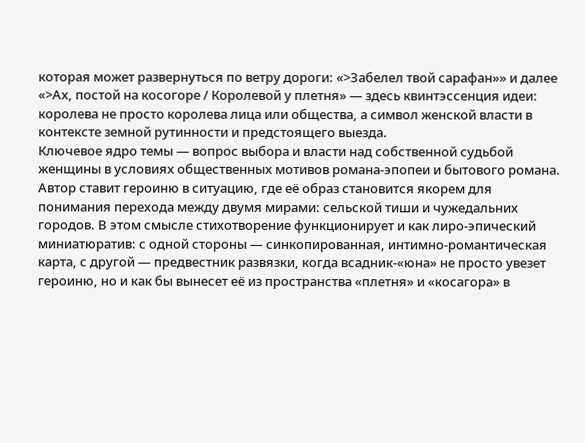которая может развернуться по ветру дороги: «>Забелел твой сарафан»» и далее «>Ах, постой на косогоре / Королевой у плетня» — здесь квинтэссенция идеи: королева не просто королева лица или общества, а символ женской власти в контексте земной рутинности и предстоящего выезда.
Ключевое ядро темы — вопрос выбора и власти над собственной судьбой женщины в условиях общественных мотивов романа-эпопеи и бытового романа. Автор ставит героиню в ситуацию, где её образ становится якорем для понимания перехода между двумя мирами: сельской тиши и чужедальних городов. В этом смысле стихотворение функционирует и как лиро-эпический миниатюратив: с одной стороны — синкопированная, интимно-романтическая карта, с другой — предвестник развязки, когда всадник-«юна» не просто увезет героиню, но и как бы вынесет её из пространства «плетня» и «косагора» в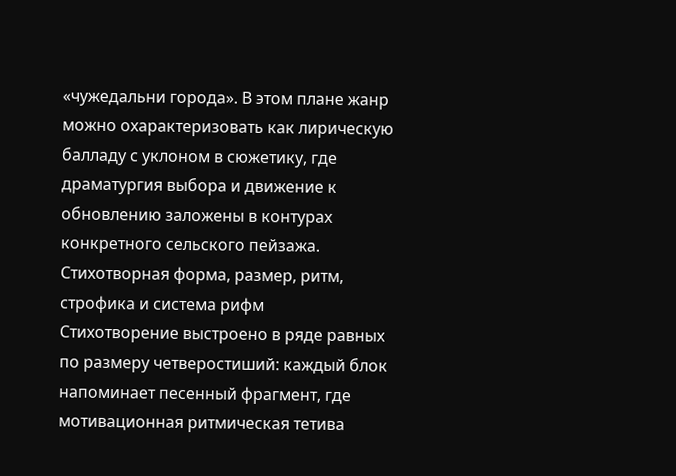«чужедальни города». В этом плане жанр можно охарактеризовать как лирическую балладу с уклоном в сюжетику, где драматургия выбора и движение к обновлению заложены в контурах конкретного сельского пейзажа.
Стихотворная форма, размер, ритм, строфика и система рифм
Стихотворение выстроено в ряде равных по размеру четверостиший: каждый блок напоминает песенный фрагмент, где мотивационная ритмическая тетива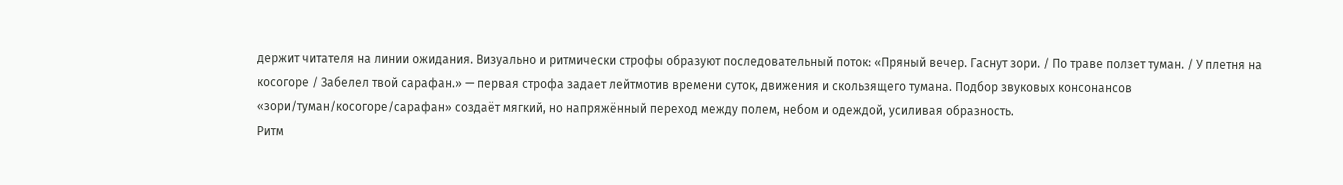держит читателя на линии ожидания. Визуально и ритмически строфы образуют последовательный поток: «Пряный вечер. Гаснут зори. / По траве ползет туман. / У плетня на косогоре / Забелел твой сарафан.» — первая строфа задает лейтмотив времени суток, движения и скользящего тумана. Подбор звуковых консонансов «зори/туман/косогоре/сарафан» создаёт мягкий, но напряжённый переход между полем, небом и одеждой, усиливая образность.
Ритм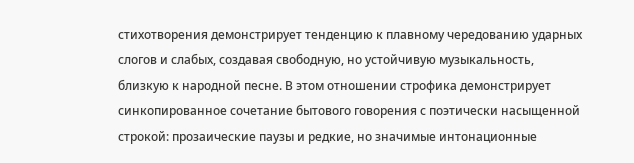стихотворения демонстрирует тенденцию к плавному чередованию ударных слогов и слабых, создавая свободную, но устойчивую музыкальность, близкую к народной песне. В этом отношении строфика демонстрирует синкопированное сочетание бытового говорения с поэтически насыщенной строкой: прозаические паузы и редкие, но значимые интонационные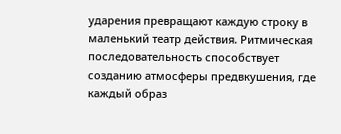ударения превращают каждую строку в маленький театр действия. Ритмическая последовательность способствует созданию атмосферы предвкушения, где каждый образ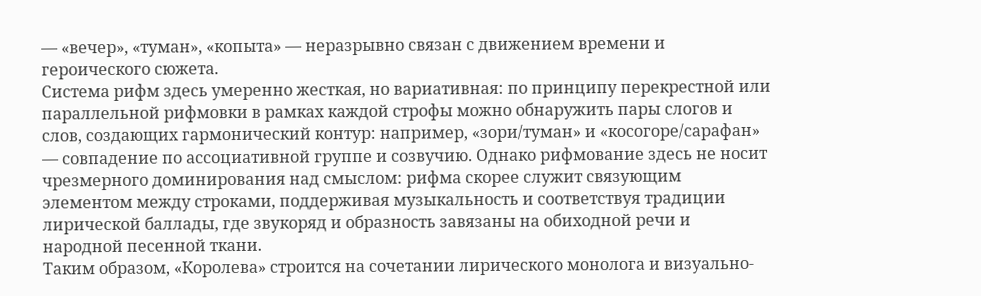— «вечер», «туман», «копыта» — неразрывно связан с движением времени и героического сюжета.
Система рифм здесь умеренно жесткая, но вариативная: по принципу перекрестной или параллельной рифмовки в рамках каждой строфы можно обнаружить пары слогов и слов, создающих гармонический контур: например, «зори/туман» и «косогоре/сарафан» — совпадение по ассоциативной группе и созвучию. Однако рифмование здесь не носит чрезмерного доминирования над смыслом: рифма скорее служит связующим элементом между строками, поддерживая музыкальность и соответствуя традиции лирической баллады, где звукоряд и образность завязаны на обиходной речи и народной песенной ткани.
Таким образом, «Королева» строится на сочетании лирического монолога и визуально-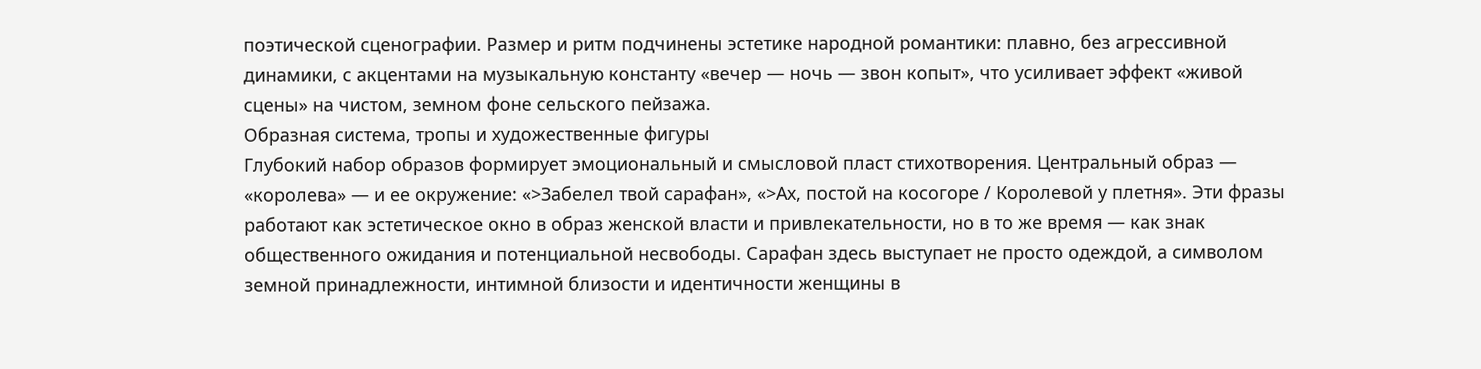поэтической сценографии. Размер и ритм подчинены эстетике народной романтики: плавно, без агрессивной динамики, с акцентами на музыкальную константу «вечер — ночь — звон копыт», что усиливает эффект «живой сцены» на чистом, земном фоне сельского пейзажа.
Образная система, тропы и художественные фигуры
Глубокий набор образов формирует эмоциональный и смысловой пласт стихотворения. Центральный образ — «королева» — и ее окружение: «>Забелел твой сарафан», «>Ах, постой на косогоре / Королевой у плетня». Эти фразы работают как эстетическое окно в образ женской власти и привлекательности, но в то же время — как знак общественного ожидания и потенциальной несвободы. Сарафан здесь выступает не просто одеждой, а символом земной принадлежности, интимной близости и идентичности женщины в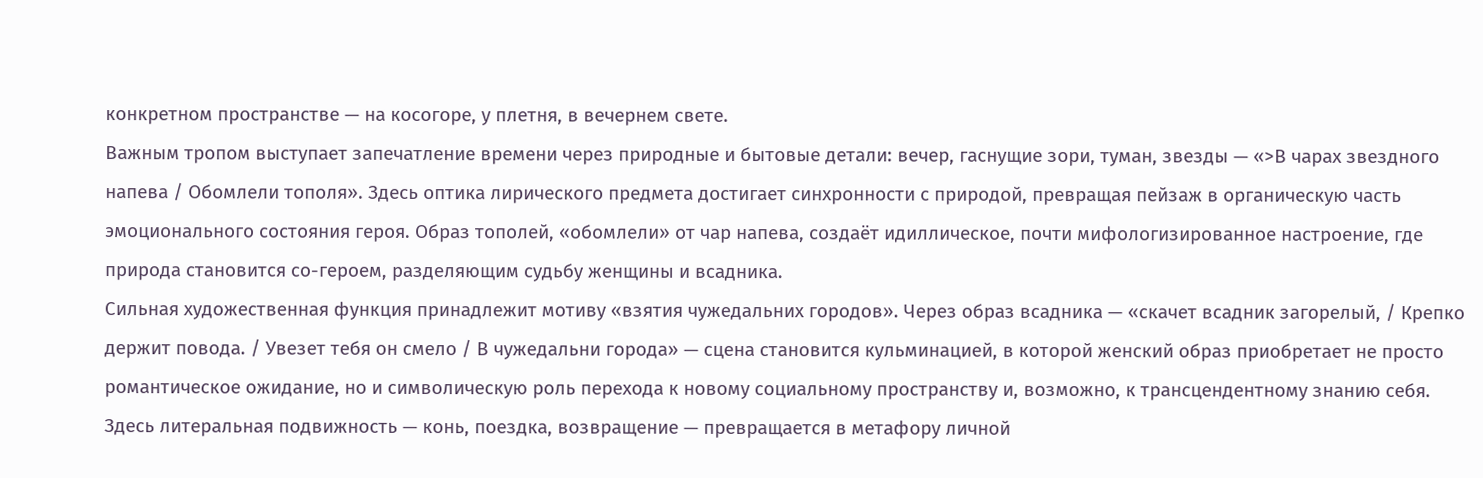конкретном пространстве — на косогоре, у плетня, в вечернем свете.
Важным тропом выступает запечатление времени через природные и бытовые детали: вечер, гаснущие зори, туман, звезды — «>В чарах звездного напева / Обомлели тополя». Здесь оптика лирического предмета достигает синхронности с природой, превращая пейзаж в органическую часть эмоционального состояния героя. Образ тополей, «обомлели» от чар напева, создаёт идиллическое, почти мифологизированное настроение, где природа становится со-героем, разделяющим судьбу женщины и всадника.
Сильная художественная функция принадлежит мотиву «взятия чужедальних городов». Через образ всадника — «скачет всадник загорелый, / Крепко держит повода. / Увезет тебя он смело / В чужедальни города» — сцена становится кульминацией, в которой женский образ приобретает не просто романтическое ожидание, но и символическую роль перехода к новому социальному пространству и, возможно, к трансцендентному знанию себя. Здесь литеральная подвижность — конь, поездка, возвращение — превращается в метафору личной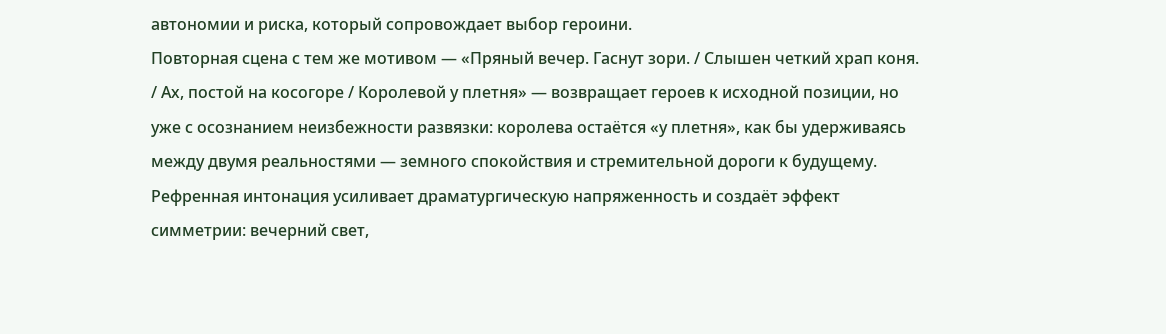автономии и риска, который сопровождает выбор героини.
Повторная сцена с тем же мотивом — «Пряный вечер. Гаснут зори. / Слышен четкий храп коня. / Ах, постой на косогоре / Королевой у плетня» — возвращает героев к исходной позиции, но уже с осознанием неизбежности развязки: королева остаётся «у плетня», как бы удерживаясь между двумя реальностями — земного спокойствия и стремительной дороги к будущему. Рефренная интонация усиливает драматургическую напряженность и создаёт эффект симметрии: вечерний свет,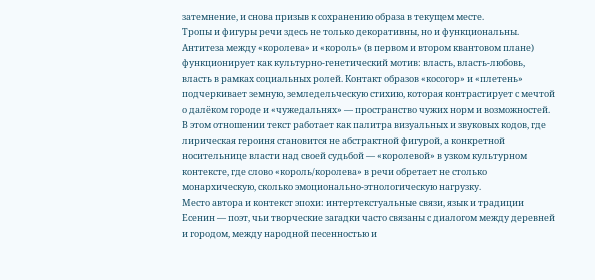затемнение, и снова призыв к сохранению образа в текущем месте.
Тропы и фигуры речи здесь не только декоративны, но и функциональны. Антитеза между «королева» и «король» (в первом и втором квантовом плане) функционирует как культурно-генетический мотив: власть, власть-любовь, власть в рамках социальных ролей. Контакт образов «косогор» и «плетень» подчеркивает земную, земледельческую стихию, которая контрастирует с мечтой о далёком городе и «чужедальнях» — пространство чужих норм и возможностей. В этом отношении текст работает как палитра визуальных и звуковых кодов, где лирическая героиня становится не абстрактной фигурой, а конкретной носительнице власти над своей судьбой — «королевой» в узком культурном контексте, где слово «король/королева» в речи обретает не столько монархическую, сколько эмоционально-этнологическую нагрузку.
Место автора и контекст эпохи: интертекстуальные связи, язык и традиции
Есенин — поэт, чьи творческие загадки часто связаны с диалогом между деревней и городом, между народной песенностью и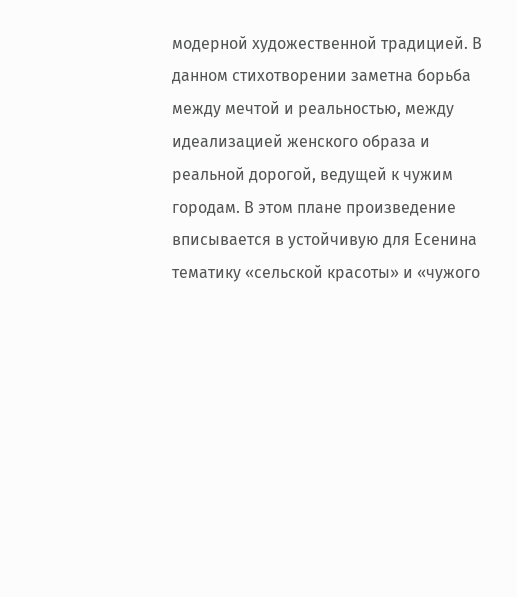модерной художественной традицией. В данном стихотворении заметна борьба между мечтой и реальностью, между идеализацией женского образа и реальной дорогой, ведущей к чужим городам. В этом плане произведение вписывается в устойчивую для Есенина тематику «сельской красоты» и «чужого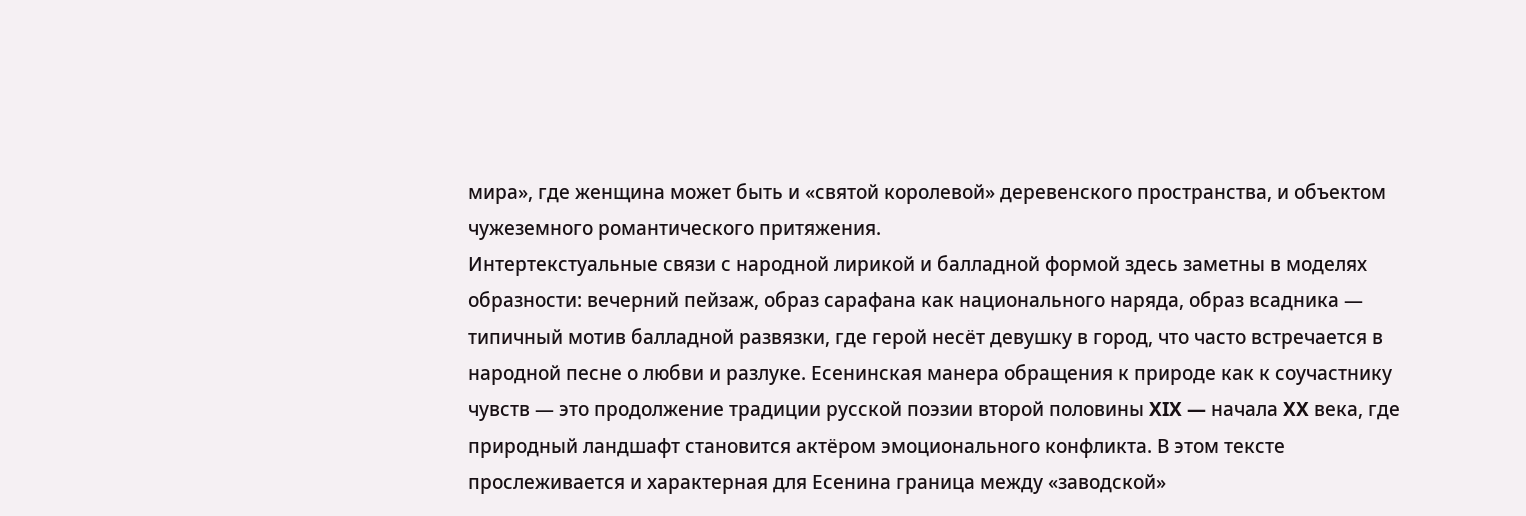мира», где женщина может быть и «святой королевой» деревенского пространства, и объектом чужеземного романтического притяжения.
Интертекстуальные связи с народной лирикой и балладной формой здесь заметны в моделях образности: вечерний пейзаж, образ сарафана как национального наряда, образ всадника — типичный мотив балладной развязки, где герой несёт девушку в город, что часто встречается в народной песне о любви и разлуке. Есенинская манера обращения к природе как к соучастнику чувств — это продолжение традиции русской поэзии второй половины XIX — начала XX века, где природный ландшафт становится актёром эмоционального конфликта. В этом тексте прослеживается и характерная для Есенина граница между «заводской»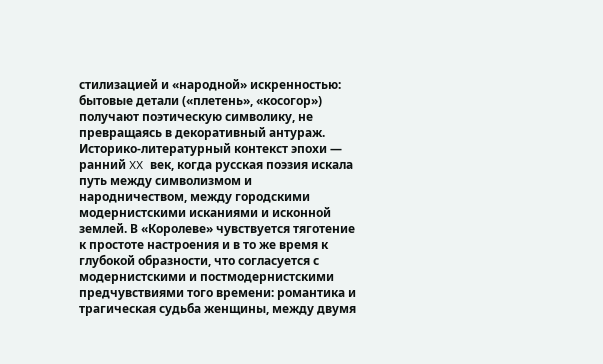стилизацией и «народной» искренностью: бытовые детали («плетень», «косогор») получают поэтическую символику, не превращаясь в декоративный антураж.
Историко-литературный контекст эпохи — ранний XX век, когда русская поэзия искала путь между символизмом и народничеством, между городскими модернистскими исканиями и исконной землей. В «Королеве» чувствуется тяготение к простоте настроения и в то же время к глубокой образности, что согласуется с модернистскими и постмодернистскими предчувствиями того времени: романтика и трагическая судьба женщины, между двумя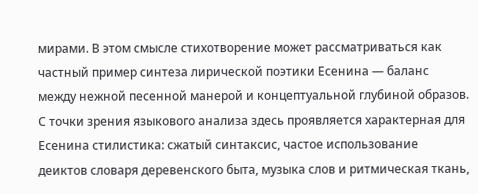мирами. В этом смысле стихотворение может рассматриваться как частный пример синтеза лирической поэтики Есенина — баланс между нежной песенной манерой и концептуальной глубиной образов.
С точки зрения языкового анализа здесь проявляется характерная для Есенина стилистика: сжатый синтаксис, частое использование деиктов словаря деревенского быта, музыка слов и ритмическая ткань,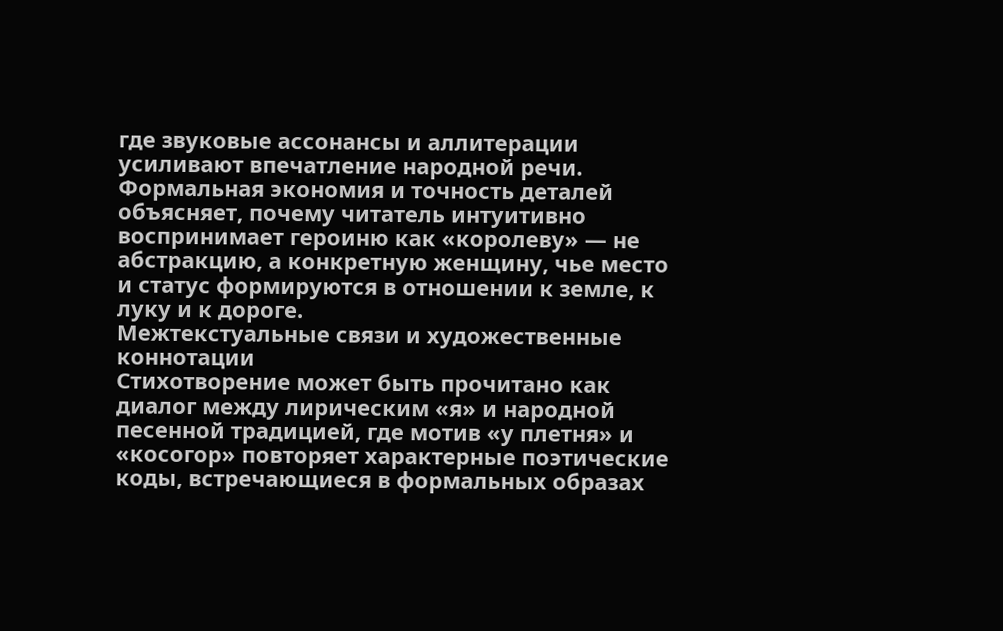где звуковые ассонансы и аллитерации усиливают впечатление народной речи. Формальная экономия и точность деталей объясняет, почему читатель интуитивно воспринимает героиню как «королеву» — не абстракцию, а конкретную женщину, чье место и статус формируются в отношении к земле, к луку и к дороге.
Межтекстуальные связи и художественные коннотации
Стихотворение может быть прочитано как диалог между лирическим «я» и народной песенной традицией, где мотив «у плетня» и «косогор» повторяет характерные поэтические коды, встречающиеся в формальных образах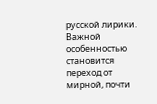русской лирики. Важной особенностью становится переход от мирной, почти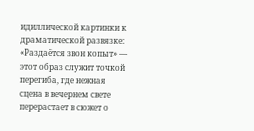идиллической картинки к драматической развязке: «Раздаётся звон копыт» — этот образ служит точкой перегиба, где нежная сцена в вечернем свете перерастает в сюжет о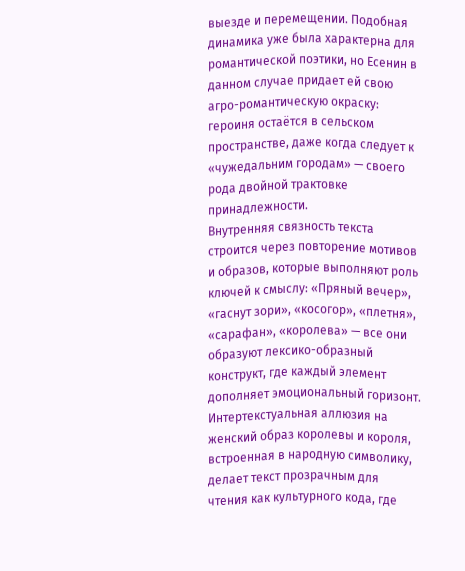выезде и перемещении. Подобная динамика уже была характерна для романтической поэтики, но Есенин в данном случае придает ей свою агро-романтическую окраску: героиня остаётся в сельском пространстве, даже когда следует к «чужедальним городам» — своего рода двойной трактовке принадлежности.
Внутренняя связность текста строится через повторение мотивов и образов, которые выполняют роль ключей к смыслу: «Пряный вечер», «гаснут зори», «косогор», «плетня», «сарафан», «королева» — все они образуют лексико-образный конструкт, где каждый элемент дополняет эмоциональный горизонт. Интертекстуальная аллюзия на женский образ королевы и короля, встроенная в народную символику, делает текст прозрачным для чтения как культурного кода, где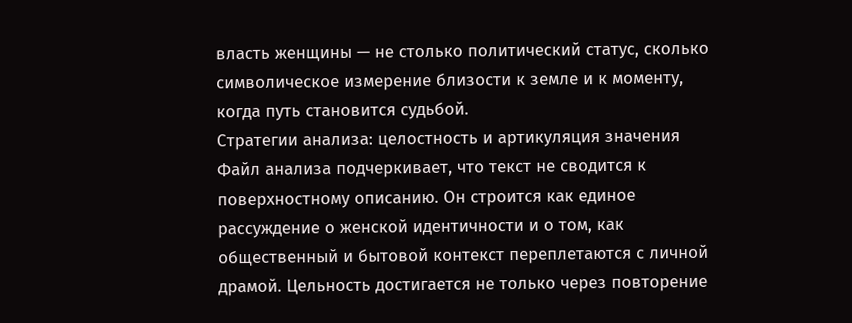власть женщины — не столько политический статус, сколько символическое измерение близости к земле и к моменту, когда путь становится судьбой.
Стратегии анализа: целостность и артикуляция значения
Файл анализа подчеркивает, что текст не сводится к поверхностному описанию. Он строится как единое рассуждение о женской идентичности и о том, как общественный и бытовой контекст переплетаются с личной драмой. Цельность достигается не только через повторение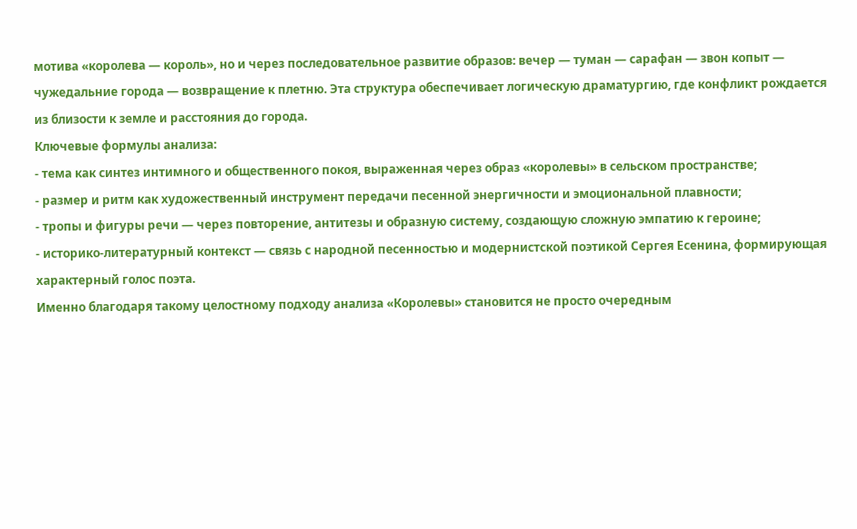мотива «королева — король», но и через последовательное развитие образов: вечер — туман — сарафан — звон копыт — чужедальние города — возвращение к плетню. Эта структура обеспечивает логическую драматургию, где конфликт рождается из близости к земле и расстояния до города.
Ключевые формулы анализа:
- тема как синтез интимного и общественного покоя, выраженная через образ «королевы» в сельском пространстве;
- размер и ритм как художественный инструмент передачи песенной энергичности и эмоциональной плавности;
- тропы и фигуры речи — через повторение, антитезы и образную систему, создающую сложную эмпатию к героине;
- историко-литературный контекст — связь с народной песенностью и модернистской поэтикой Сергея Есенина, формирующая характерный голос поэта.
Именно благодаря такому целостному подходу анализа «Королевы» становится не просто очередным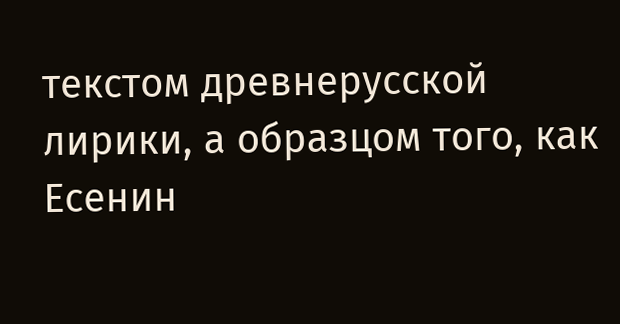текстом древнерусской лирики, а образцом того, как Есенин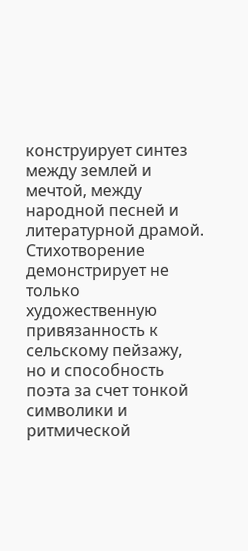конструирует синтез между землей и мечтой, между народной песней и литературной драмой. Стихотворение демонстрирует не только художественную привязанность к сельскому пейзажу, но и способность поэта за счет тонкой символики и ритмической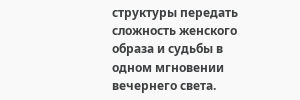структуры передать сложность женского образа и судьбы в одном мгновении вечернего света.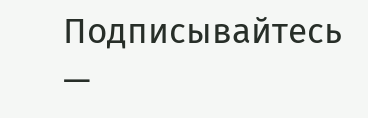Подписывайтесь —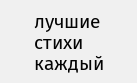лучшие стихи каждый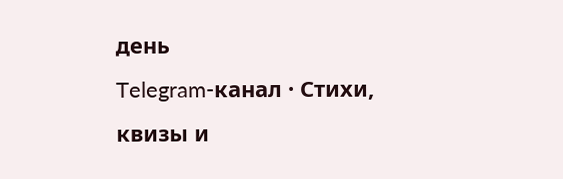день
Telegram-канал · Стихи, квизы и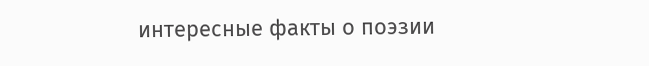интересные факты о поэзии